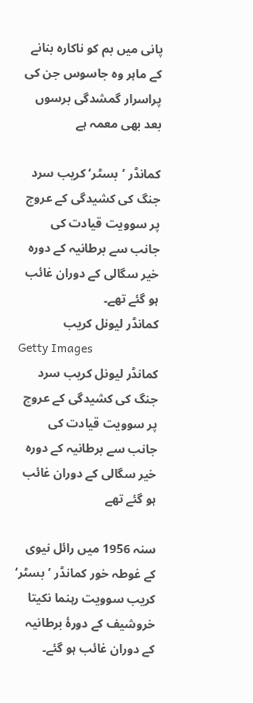پانی میں بم کو ناکارہ بنانے کے ماہر وہ جاسوس جن کی پراسرار گمشدگی برسوں بعد بھی معمہ ہے

کمانڈر ’بسٹر‘ کریب سرد جنگ کی کشیدگی کے عروج پر سوویت قیادت کی جانب سے برطانیہ کے دورہ خیر سگالی کے دوران غائب ہو گئے تھے۔
کمانڈر لیونل کریب
Getty Images
کمانڈر لیونل کریب سرد جنگ کی کشیدگی کے عروج پر سوویت قیادت کی جانب سے برطانیہ کے دورہ خیر سگالی کے دوران غائب ہو گئے تھے

سنہ 1956 میں رائل نیوی کے غوطہ خور کمانڈر ’بسٹر‘ کریب سوویت رہنما نکیتا خروشیف کے دورۂ برطانیہ کے دوران غائب ہو گئے۔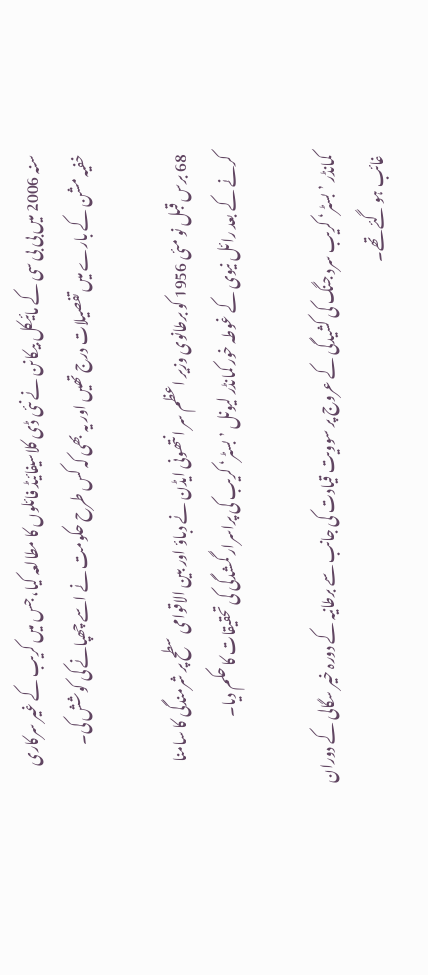سنہ 2006 میں بی بی سی کے مائیکل بیکانن نے نئی ڈی کلاسیفائیڈ فائلوں کا مطالعہ کیا، جس میں کریب کے غیر سرکاری خفیہ مشن کے بارے میں تفصیلات درج تھیں اور یہ بھی کہ کس طرح حکومت نے اسے چھپانے کی کوشش کی۔

68 برس قبل نو مئی 1956 کو برطانوی وزیر اعظم سر انتھونی ایڈن نے دباؤ اور بین الاقوامی سطح پر شرمندگی کا سامنا کرنے کے بعد رائل نیوی کے غوطہ خور کمانڈر لیونل ’بسٹر‘ کریب کی پراسرار گمشدگی کی تحقیقات کا حکم دیا۔

کمانڈر ’بسٹر‘ کریب سرد جنگ کی کشیدگی کے عروج پر سوویت قیادت کی جانب سے برطانیہ کے دورہ خیر سگالی کے دوران غائب ہو گئے تھے۔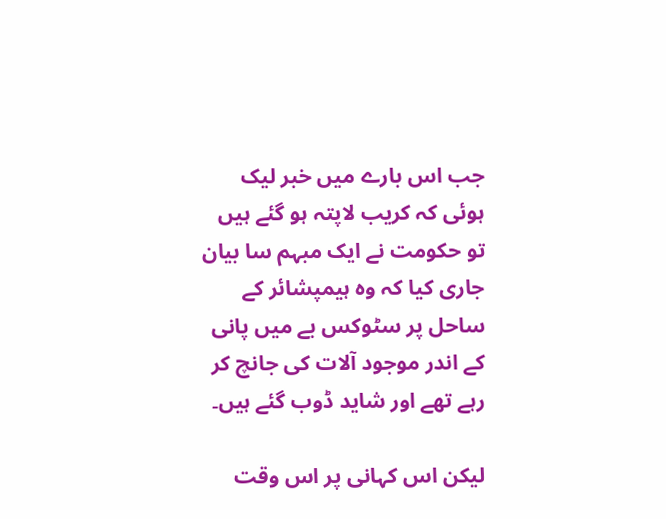جب اس بارے میں خبر لیک ہوئی کہ کریب لاپتہ ہو گئے ہیں تو حکومت نے ایک مبہم سا بیان جاری کیا کہ وہ ہیمپشائر کے ساحل پر سٹوکس بے میں پانی کے اندر موجود آلات کی جانچ کر رہے تھے اور شاید ڈوب گئے ہیں۔

لیکن اس کہانی پر اس وقت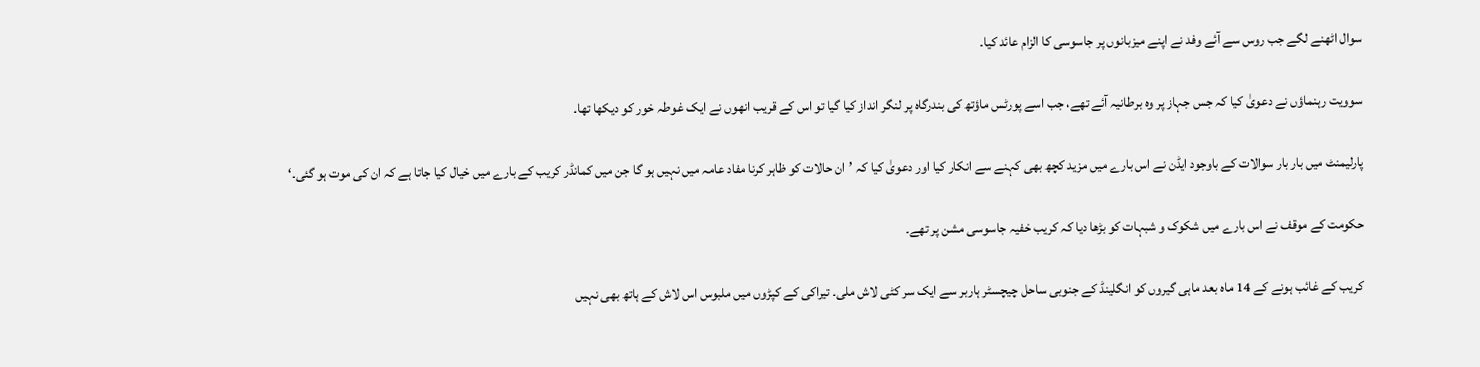سوال اٹھنے لگے جب روس سے آئے وفد نے اپنے میزبانوں پر جاسوسی کا الزام عائد کیا۔

سوویت رہنماؤں نے دعویٰ کیا کہ جس جہاز پر وہ برطانیہ آئے تھے، جب اسے پورٹس ماؤتھ کی بندرگاہ پر لنگر انداز کیا گیا تو اس کے قریب انھوں نے ایک غوطہ خور کو دیکھا تھا۔

پارلیمنٹ میں بار بار سوالات کے باوجود ایڈن نے اس بارے میں مزید کچھ بھی کہنے سے انکار کیا اور دعویٰ کیا کہ ’ان حالات کو ظاہر کرنا مفاد عامہ میں نہیں ہو گا جن میں کمانڈر کریب کے بارے میں خیال کیا جاتا ہے کہ ان کی موت ہو گئی۔‘

حکومت کے موقف نے اس بارے میں شکوک و شبہات کو بڑھا دیا کہ کریب خفیہ جاسوسی مشن پر تھے۔

کریب کے غائب ہونے کے 14 ماہ بعد ماہی گیروں کو انگلینڈ کے جنوبی ساحل چیچسٹر ہاربر سے ایک سر کٹی لاش ملی۔ تیراکی کے کپڑوں میں ملبوس اس لاش کے ہاتھ بھی نہیں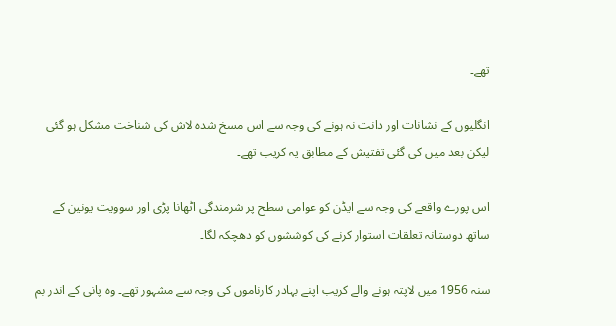تھے۔

انگلیوں کے نشانات اور دانت نہ ہونے کی وجہ سے اس مسخ شدہ لاش کی شناخت مشکل ہو گئی لیکن بعد میں کی گئی تفتیش کے مطابق یہ کریب تھے۔

اس پورے واقعے کی وجہ سے ایڈن کو عوامی سطح پر شرمندگی اٹھانا پڑی اور سوویت یونین کے ساتھ دوستانہ تعلقات استوار کرنے کی کوششوں کو دھچکہ لگا۔

سنہ 1956 میں لاپتہ ہونے والے کریب اپنے بہادر کارناموں کی وجہ سے مشہور تھے۔ وہ پانی کے اندر بم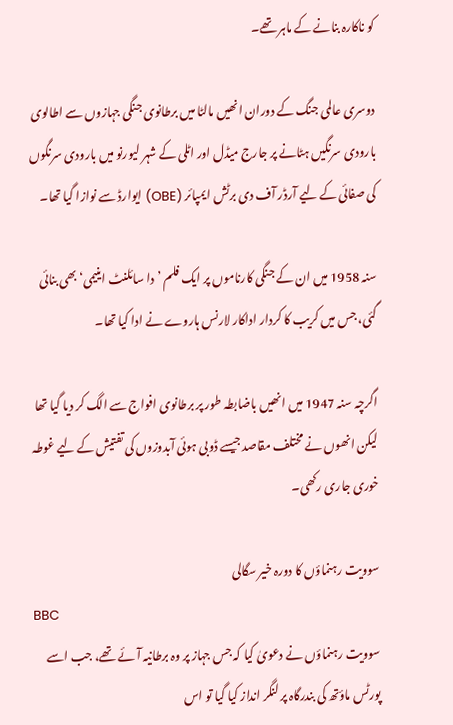کو ناکارہ بنانے کے ماہر تھے۔

دوسری عالمی جنگ کے دوران انھیں مالٹا میں برطانوی جنگی جہازوں سے اطالوی بارودی سرنگیں ہٹانے پر جارج میڈل اور اٹلی کے شہر لیورنو میں بارودی سرنگوں کی صفائی کے لیے آرڈر آف دی برٹش ایمپائر (OBE) ایوارڈ سے نوازا گیا تھا۔

سنہ 1958 میں ان کے جنگی کارناموں پر ایک فلم ’دا سائلنٹ اینیمی‘ بھی بنائی گئی، جس میں کریب کا کردار اداکار لارنس ہاروے نے ادا کیا تھا۔

اگرچہ سنہ 1947 میں انھیں باضابطہ طور پر برطانوی افواج سے الگ کر دیا گیا تھا لیکن انھوں نے مختلف مقاصد جیسے ڈوبی ہوئی آبدوزوں کی تفتیش کے لیے غوطہ خوری جاری رکھی۔

سوویت رہنماؤں کا دورہ خیر سگالی
BBC
سوویت رہنماؤں نے دعویٰ کیا کہ جس جہاز پر وہ برطانیہ آئے تھے، جب اسے پورٹس ماؤتھ کی بندرگاہ پر لنگر انداز کیا گیا تو اس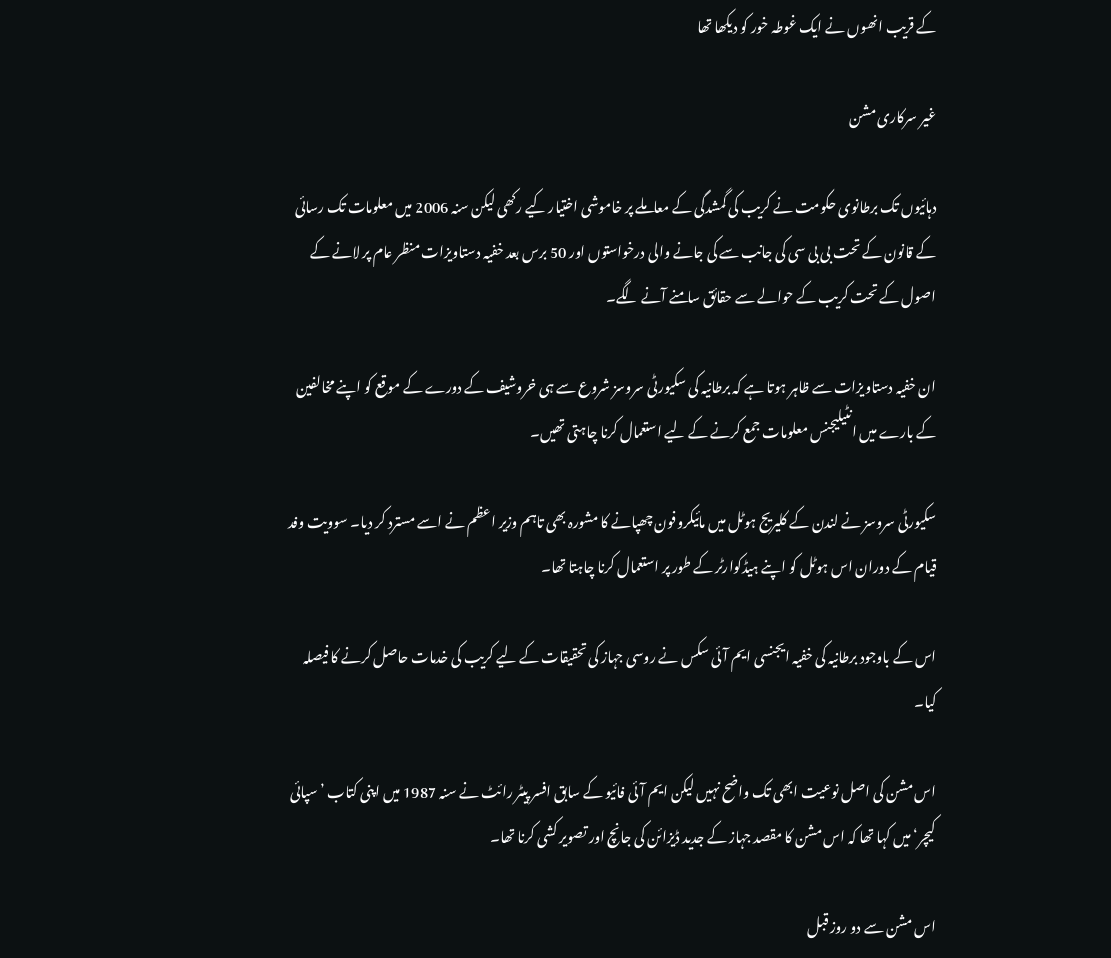کے قریب انھوں نے ایک غوطہ خور کو دیکھا تھا

غیر سرکاری مشن

دہائیوں تک برطانوی حکومت نے کریب کی گمشدگی کے معاملے پر خاموشی اختیار کیے رکھی لیکن سنہ 2006 میں معلومات تک رسائی کے قانون کے تحت بی بی سی کی جانب سے کی جانے والی درخواستوں اور 50 برس بعد خفیہ دستاویزات منظر عام پر لانے کے اصول کے تحت کریب کے حوالے سے حقائق سامنے آنے لگے۔

ان خفیہ دستاویزات سے ظاہر ہوتا ہے کہ برطانیہ کی سکیورٹی سروسز شروع سے ہی خروشیف کے دورے کے موقع کو اپنے مخالفین کے بارے میں انٹیلیجنس معلومات جمع کرنے کے لیے استعمال کرنا چاہتی تھیں۔

سکیورٹی سروسز نے لندن کے کلیریج ہوٹل میں مائیکروفون چھپانے کا مشورہ بھی تاہم وزیر اعظم نے اسے مسترد کر دیا۔ سوویت وفد قیام کے دوران اس ہوٹل کو اپنے ہیڈکوارٹر کے طور پر استعمال کرنا چاہتا تھا۔

اس کے باوجود برطانیہ کی خفیہ ایجنسی ایم آئی سکس نے روسی جہاز کی تحقیقات کے لیے کریب کی خدمات حاصل کرنے کا فیصلہ کیا۔

اس مشن کی اصل نوعیت ابھی تک واضح نہیں لیکن ایم آئی فائیو کے سابق افسر پیٹر رائٹ نے سنہ 1987 میں اپنی کتاب ’سپائی کیچر‘ میں کہا تھا کہ اس مشن کا مقصد جہاز کے جدید ڈیزائن کی جانچ اور تصویر کشی کرنا تھا۔

اس مشن سے دو روز قبل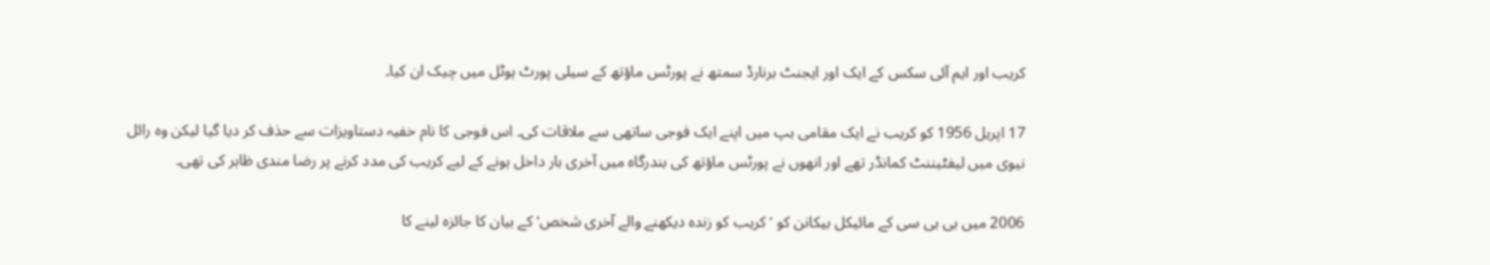کریب اور ایم آئی سکس کے ایک اور ایجنٹ برنارڈ سمتھ نے پورٹس ماؤتھ کے سیلی پورٹ ہوٹل میں چیک ان کیا۔

17 اپریل 1956 کو کریب نے ایک مقامی بپ میں اپنے ایک فوجی ساتھی سے ملاقات کی۔ اس فوجی کا نام خفیہ دستاویزات سے حذف کر دیا گیا لیکن وہ رائل نیوی میں لیفٹیننٹ کمانڈر تھے اور انھوں نے پورٹس ماؤتھ کی بندرگاہ میں آخری بار داخل ہونے کے لیے کریب کی مدد کرنے پر رضا مندی ظاہر کی تھی۔

2006 میں بی بی سی کے مائیکل بیکانن کو ’کریب کو زندہ دیکھنے والے آخری شخص‘ کے بیان کا جائزہ لینے کا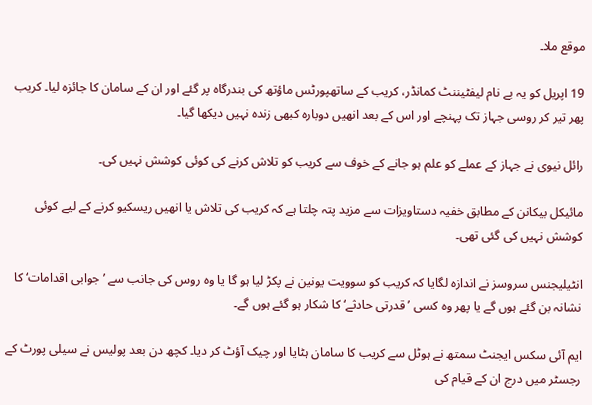موقع ملا۔

19 اپریل کو یہ بے نام لیفٹیننٹ کمانڈر، کریب کے ساتھپورٹس ماؤتھ کی بندرگاہ پر گئے اور ان کے سامان کا جائزہ لیا۔ کریب پھر تیر کر روسی جہاز تک پہنچے اور اس کے بعد انھیں دوبارہ کبھی زندہ نہیں دیکھا گیا۔

رائل نیوی نے جہاز کے عملے کو علم ہو جانے کے خوف سے کریب کو تلاش کرنے کی کوئی کوشش نہیں کی۔

مائیکل بیکانن کے مطابق خفیہ دستاویزات سے مزید پتہ چلتا ہے کہ کریب کی تلاش یا انھیں ریسکیو کرنے کے لیے کوئی کوشش نہیں کی گئی تھی۔

انٹیلیجنس سروسز نے اندازہ لگایا کہ کریب کو سوویت یونین نے پکڑ لیا ہو گا یا وہ روس کی جانب سے ’جوابی اقدامات‘ کا نشانہ بن گئے ہوں گے یا پھر وہ کسی ’قدرتی حادثے‘ کا شکار ہو گئے ہوں گے۔

ایم آئی سکس ایجنٹ سمتھ نے ہوٹل سے کریب کا سامان ہٹایا اور چیک آؤٹ کر دیا۔ کچھ دن بعد پولیس نے سیلی پورٹ کے رجسٹر میں درج ان کے قیام کی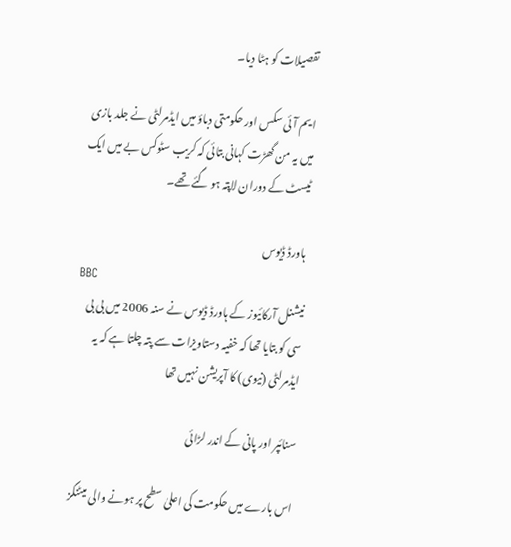تفصیلات کو ہٹا دیا۔

ایم آئی سکس اور حکومتی دباؤ میں ایڈمرلٹی نے جلد بازی میں یہ من گھڑت کہانی بتائی کہ کریب سٹوکس بے میں ایک ٹیسٹ کے دوران لاپتہ ہو گئے تھے۔

 ہاورڈ ڈیوس
BBC
نیشنل آرکائیوز کے ہاورڈ ڈیوس نے سنہ 2006 میں بی بی سی کو بتایا تھا کہ خفیہ دستاویزات سے پتہ چلتا ہے کہ یہ ایڈمرلٹی (نیوی) کا آپریشن نہیں تھا

سنائپر اور پانی کے اندر لڑائی

اس بارے میں حکومت کی اعلیٰ سطح پر ہونے والی میٹنگز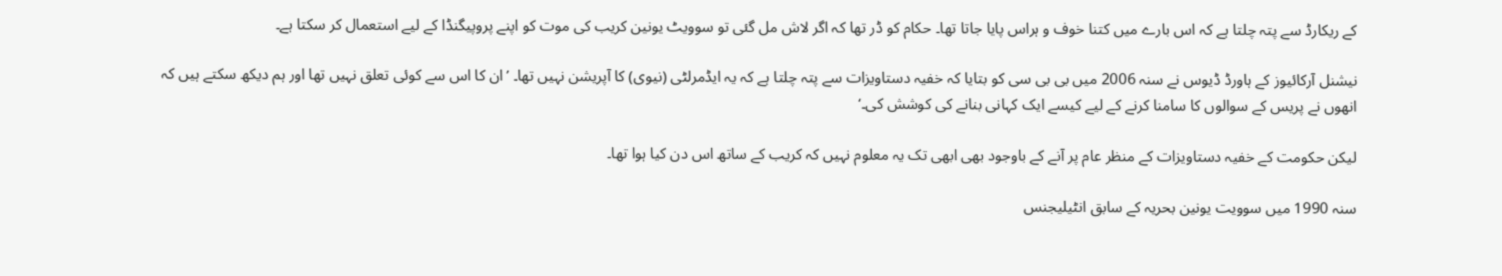کے ریکارڈ سے پتہ چلتا ہے کہ اس بارے میں کتنا خوف و ہراس پایا جاتا تھا۔ حکام کو ڈر تھا کہ اگر لاش مل گئی تو سوویٹ یونین کریب کی موت کو اپنے پروپیگنڈا کے لیے استعمال کر سکتا ہے۔

نیشنل آرکائیوز کے ہاورڈ ڈیوس نے سنہ 2006 میں بی بی سی کو بتایا کہ خفیہ دستاویزات سے پتہ چلتا ہے کہ یہ ایڈمرلٹی (نیوی) کا آپریشن نہیں تھا۔ ’ان کا اس سے کوئی تعلق نہیں تھا اور ہم دیکھ سکتے ہیں کہ انھوں نے پریس کے سوالوں کا سامنا کرنے کے لیے کیسے ایک کہانی بنانے کی کوشش کی۔‘

لیکن حکومت کے خفیہ دستاویزات کے منظر عام پر آنے کے باوجود بھی ابھی تک یہ معلوم نہیں کہ کریب کے ساتھ اس دن کیا ہوا تھا۔

سنہ 1990 میں سوویت یونین بحریہ کے سابق انٹیلیجنس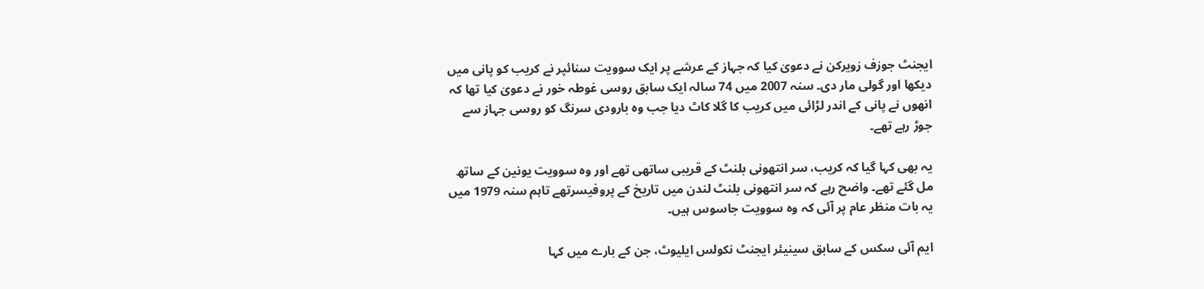ایجنٹ جوزف زویرکن نے دعویٰ کیا کہ جہاز کے عرشے پر ایک سوویت سنائپر نے کریب کو پانی میں دیکھا اور گولی مار دی۔ سنہ 2007 میں 74 سالہ ایک سابق روسی غوطہ خور نے دعویٰ کیا تھا کہ انھوں نے پانی کے اندر لڑائی میں کریب کا گلا کاٹ دیا جب وہ بارودی سرنگ کو روسی جہاز سے جوڑ رہے تھے۔

یہ بھی کہا گیا کہ کریب، سر انتھونی بلنٹ کے قریبی ساتھی تھے اور وہ سوویت یونین کے ساتھ مل گئے تھے۔ واضح رہے کہ سر انتھونی بلنٹ لندن میں تاریخ کے پروفیسرتھے تاہم سنہ 1979 میں یہ بات منظر عام پر آئی کہ وہ سوویت جاسوس ہیں۔

ایم آئی سکس کے سابق سینیئر ایجنٹ نکولس ایلیوٹ، جن کے بارے میں کہا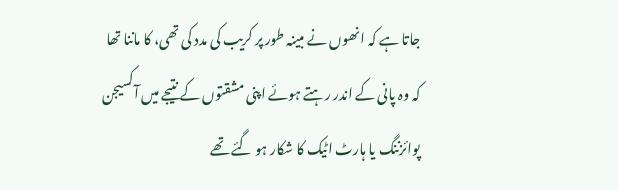جاتا ہے کہ انھوں نے مبینہ طور پر کریب کی مدد کی تھی، کا ماننا تھا کہ وہ پانی کے اندر رہتے ہوئے اپنی مشقتوں کے نتیجے میں آکسیجن پوائزننگ یا ہارٹ اٹیک کا شکار ہو گئے تھے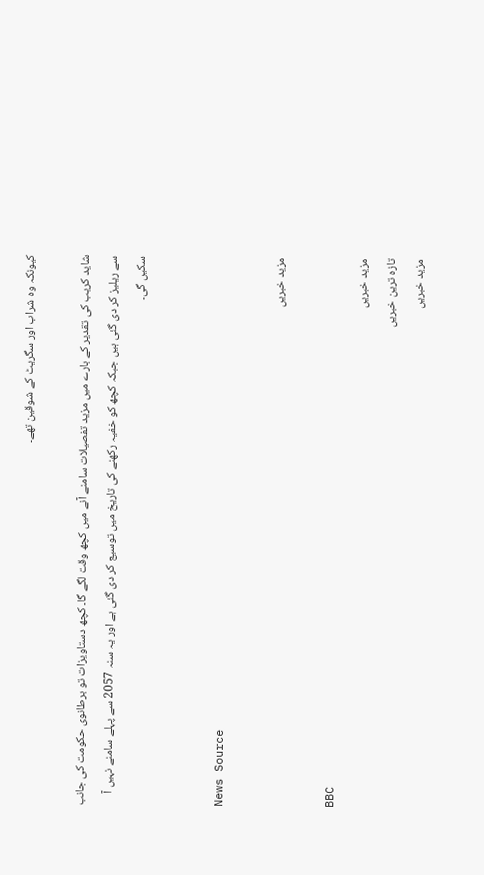کیونکہ وہ شراب اور سگریٹ کے شوقین تھے۔

شاید کریب کی تقدیر کے بارے میں مزید تفصیلات سامنے آنے میں کچھ وقت لگے گا۔ کچھ دستاویزات تو برطانوی حکومت کی جانب سے ریلیز کر دی گئی ہیں جبکہ کچھ کو خفیہ رکھنے کی تاریخ میں توسیع کر دی گئی ہے اور یہ سنہ 2057 سے پہلے سامنے نہیں آ سکیں گی۔


News Source

مزید خبریں

BBC
مزید خبریں
تازہ ترین خبریں
مزید خبریں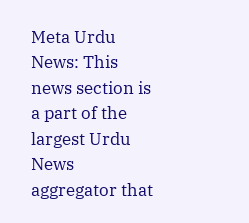Meta Urdu News: This news section is a part of the largest Urdu News aggregator that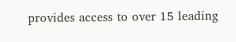provides access to over 15 leading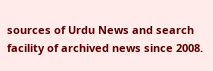sources of Urdu News and search facility of archived news since 2008.